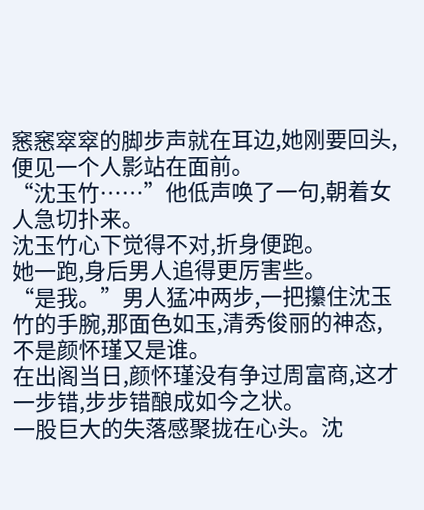窸窸窣窣的脚步声就在耳边,她刚要回头,便见一个人影站在面前。
“沈玉竹……”他低声唤了一句,朝着女人急切扑来。
沈玉竹心下觉得不对,折身便跑。
她一跑,身后男人追得更厉害些。
“是我。”男人猛冲两步,一把攥住沈玉竹的手腕,那面色如玉,清秀俊丽的神态,不是颜怀瑾又是谁。
在出阁当日,颜怀瑾没有争过周富商,这才一步错,步步错酿成如今之状。
一股巨大的失落感聚拢在心头。沈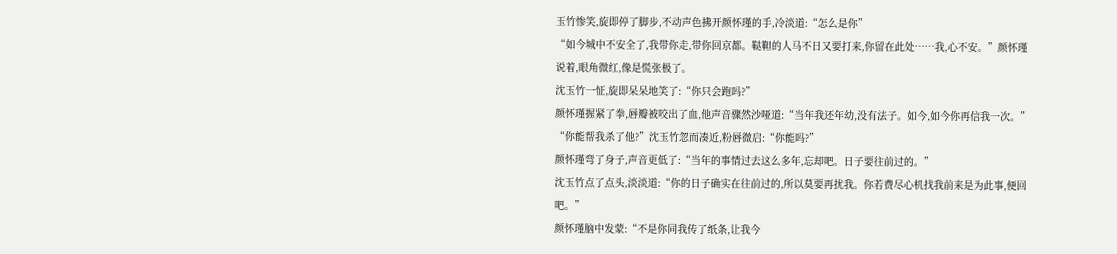玉竹惨笑,旋即停了脚步,不动声色拂开颜怀瑾的手,冷淡道:“怎么是你”
“如今城中不安全了,我带你走,带你回京都。鞑靼的人马不日又要打来,你留在此处……我,心不安。”颜怀瑾说着,眼角微红,像是慌张极了。
沈玉竹一怔,旋即呆呆地笑了:“你只会跑吗?”
颜怀瑾握紧了拳,唇瓣被咬出了血,他声音骤然沙哑道:“当年我还年幼,没有法子。如今,如今你再信我一次。”
“你能帮我杀了他?”沈玉竹忽而凑近,粉唇微启:“你能吗?”
颜怀瑾弯了身子,声音更低了:“当年的事情过去这么多年,忘却吧。日子要往前过的。”
沈玉竹点了点头,淡淡道:“你的日子确实在往前过的,所以莫要再扰我。你若费尽心机找我前来是为此事,便回吧。”
颜怀瑾脑中发蒙:“不是你同我传了纸条,让我今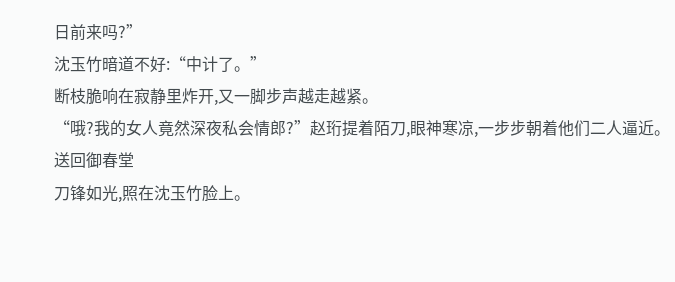日前来吗?”
沈玉竹暗道不好:“中计了。”
断枝脆响在寂静里炸开,又一脚步声越走越紧。
“哦?我的女人竟然深夜私会情郎?”赵珩提着陌刀,眼神寒凉,一步步朝着他们二人逼近。
送回御春堂
刀锋如光,照在沈玉竹脸上。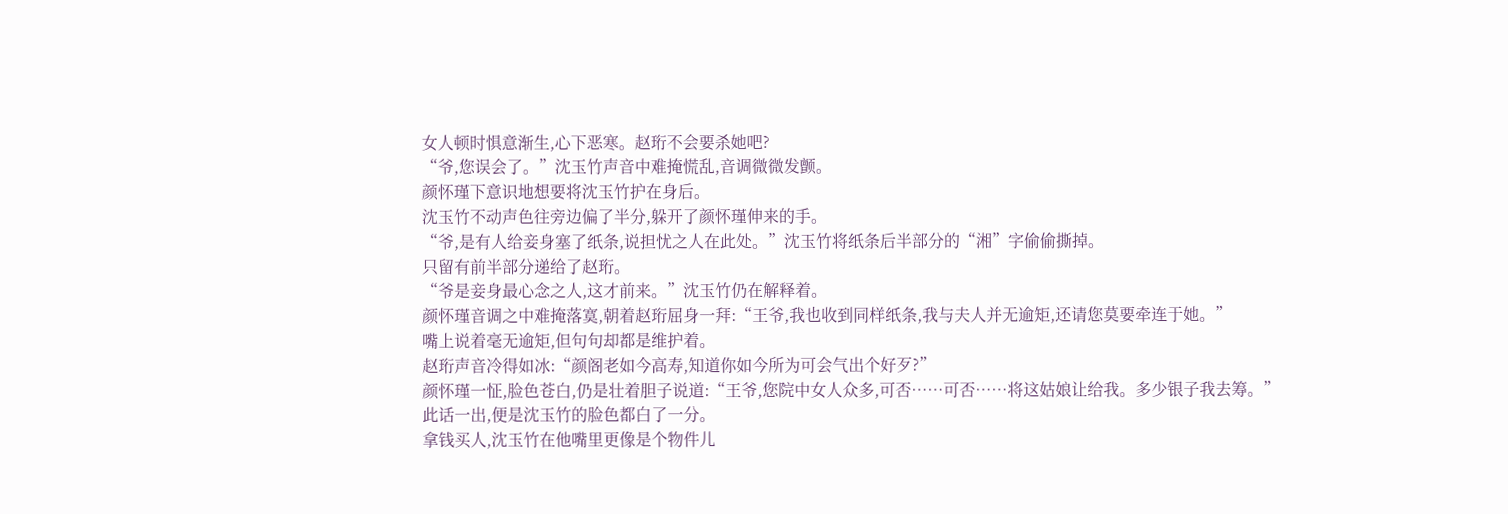女人顿时惧意渐生,心下恶寒。赵珩不会要杀她吧?
“爷,您误会了。”沈玉竹声音中难掩慌乱,音调微微发颤。
颜怀瑾下意识地想要将沈玉竹护在身后。
沈玉竹不动声色往旁边偏了半分,躲开了颜怀瑾伸来的手。
“爷,是有人给妾身塞了纸条,说担忧之人在此处。”沈玉竹将纸条后半部分的“湘”字偷偷撕掉。
只留有前半部分递给了赵珩。
“爷是妾身最心念之人,这才前来。”沈玉竹仍在解释着。
颜怀瑾音调之中难掩落寞,朝着赵珩屈身一拜:“王爷,我也收到同样纸条,我与夫人并无逾矩,还请您莫要牵连于她。”
嘴上说着毫无逾矩,但句句却都是维护着。
赵珩声音冷得如冰:“颜阁老如今高寿,知道你如今所为可会气出个好歹?”
颜怀瑾一怔,脸色苍白,仍是壮着胆子说道:“王爷,您院中女人众多,可否……可否……将这姑娘让给我。多少银子我去筹。”
此话一出,便是沈玉竹的脸色都白了一分。
拿钱买人,沈玉竹在他嘴里更像是个物件儿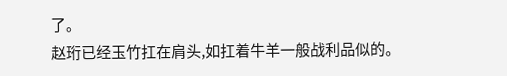了。
赵珩已经玉竹扛在肩头,如扛着牛羊一般战利品似的。